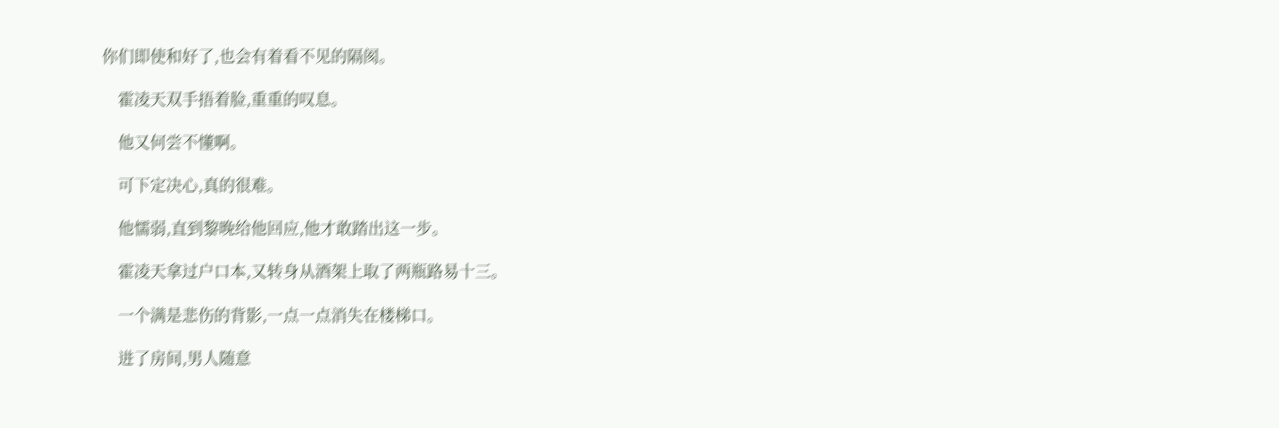你们即使和好了,也会有着看不见的隔阂。

    霍凌天双手捂着脸,重重的叹息。

    他又何尝不懂啊。

    可下定决心,真的很难。

    他懦弱,直到黎晚给他回应,他才敢踏出这一步。

    霍凌天拿过户口本,又转身从酒架上取了两瓶路易十三。

    一个满是悲伤的背影,一点一点消失在楼梯口。

    进了房间,男人随意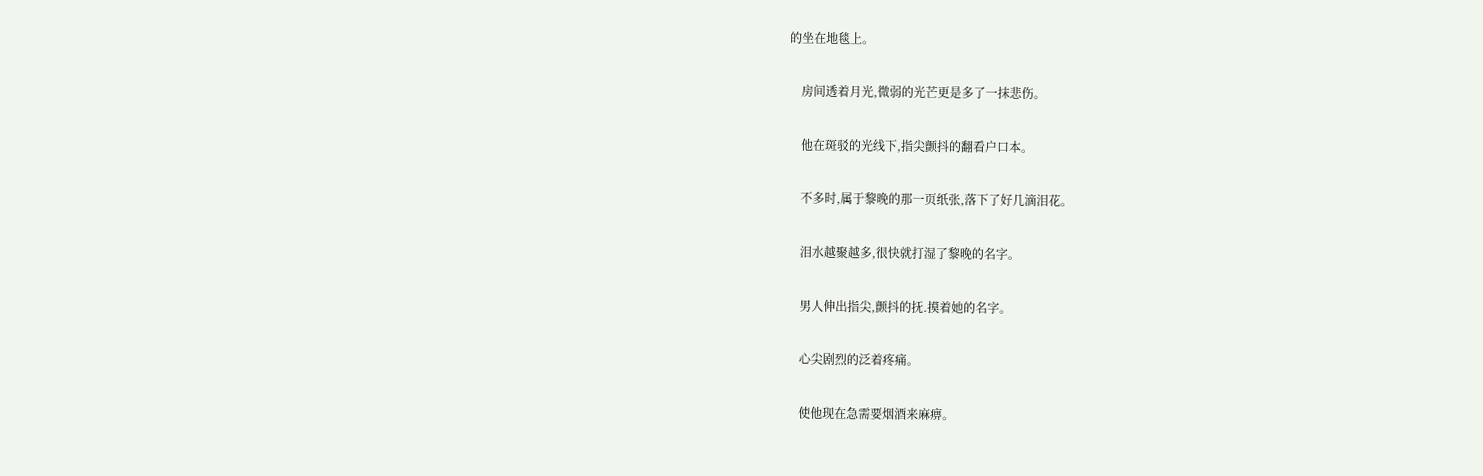的坐在地毯上。

    房间透着月光,微弱的光芒更是多了一抹悲伤。

    他在斑驳的光线下,指尖颤抖的翻看户口本。

    不多时,属于黎晚的那一页纸张,落下了好几滴泪花。

    泪水越聚越多,很快就打湿了黎晚的名字。

    男人伸出指尖,颤抖的抚.摸着她的名字。

    心尖剧烈的泛着疼痛。

    使他现在急需要烟酒来麻痹。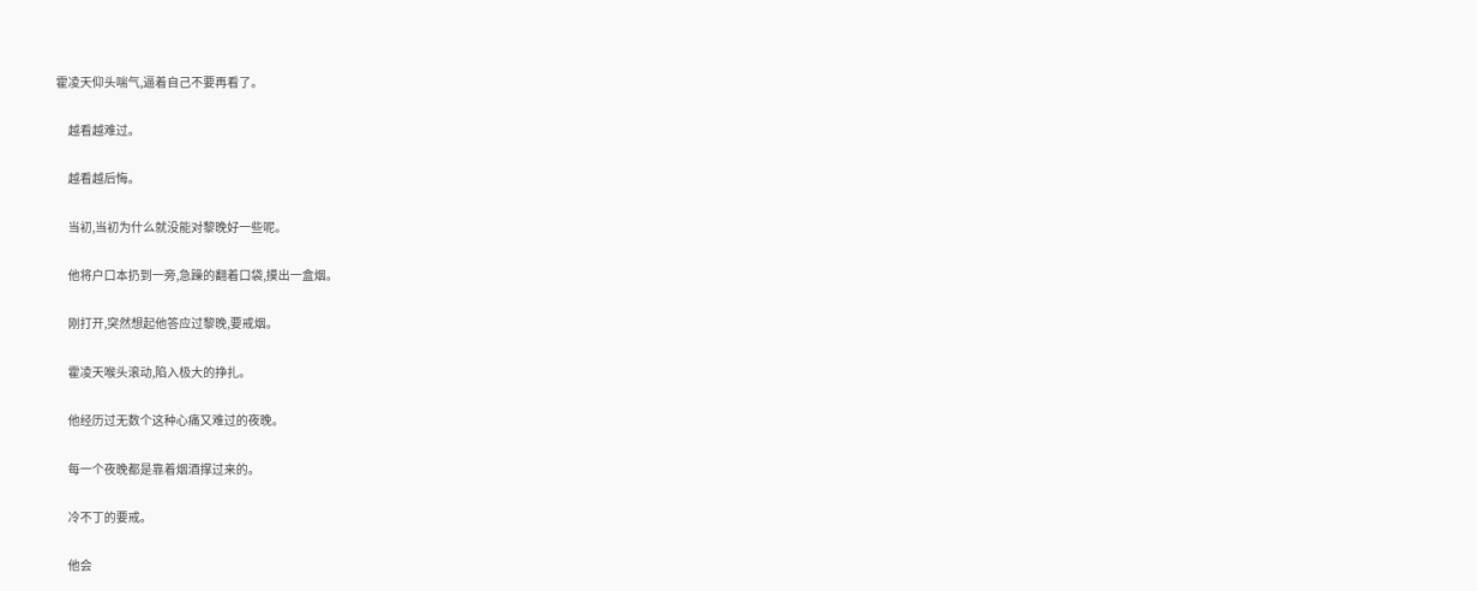霍凌天仰头喘气,逼着自己不要再看了。

    越看越难过。

    越看越后悔。

    当初,当初为什么就没能对黎晚好一些呢。

    他将户口本扔到一旁,急躁的翻着口袋,摸出一盒烟。

    刚打开,突然想起他答应过黎晚,要戒烟。

    霍凌天喉头滚动,陷入极大的挣扎。

    他经历过无数个这种心痛又难过的夜晚。

    每一个夜晚都是靠着烟酒撑过来的。

    冷不丁的要戒。

    他会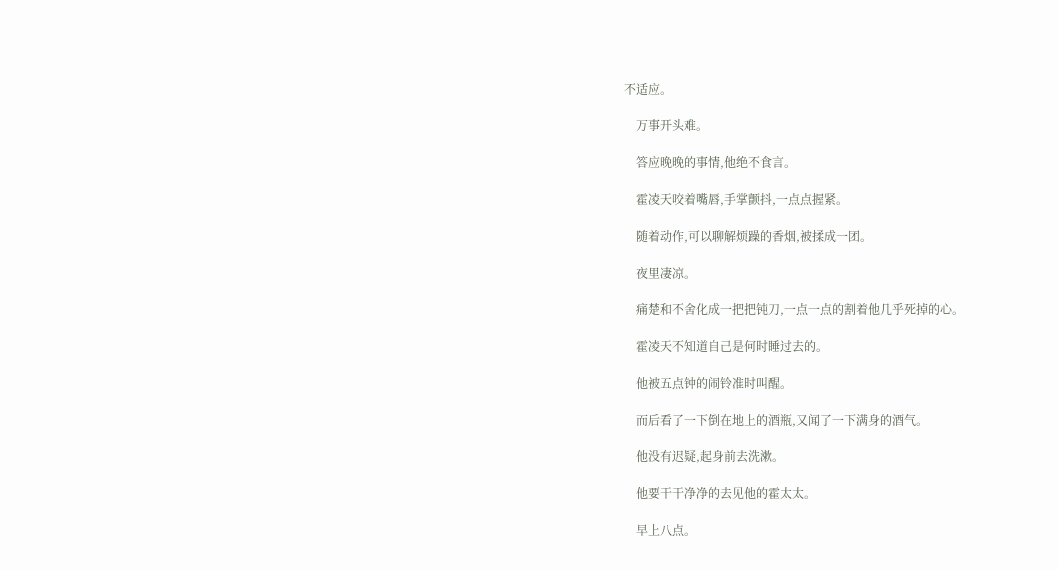不适应。

    万事开头难。

    答应晚晚的事情,他绝不食言。

    霍凌天咬着嘴唇,手掌颤抖,一点点握紧。

    随着动作,可以聊解烦躁的香烟,被揉成一团。

    夜里凄凉。

    痛楚和不舍化成一把把钝刀,一点一点的割着他几乎死掉的心。

    霍凌天不知道自己是何时睡过去的。

    他被五点钟的闹铃准时叫醒。

    而后看了一下倒在地上的酒瓶,又闻了一下满身的酒气。

    他没有迟疑,起身前去洗漱。

    他要干干净净的去见他的霍太太。

    早上八点。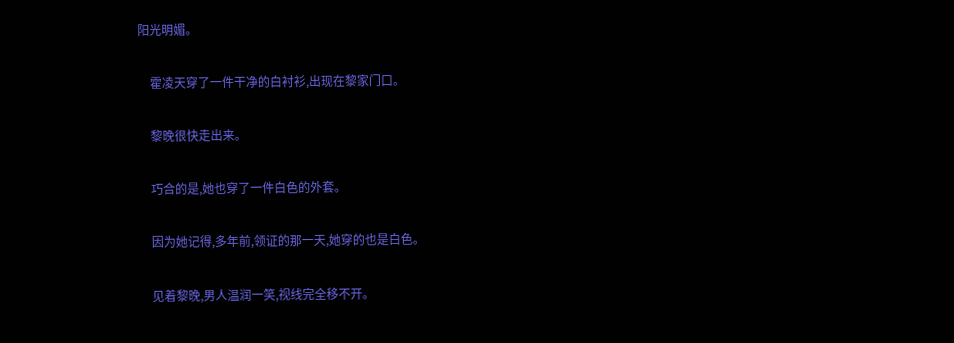阳光明媚。

    霍凌天穿了一件干净的白衬衫,出现在黎家门口。

    黎晚很快走出来。

    巧合的是,她也穿了一件白色的外套。

    因为她记得,多年前,领证的那一天,她穿的也是白色。

    见着黎晚,男人温润一笑,视线完全移不开。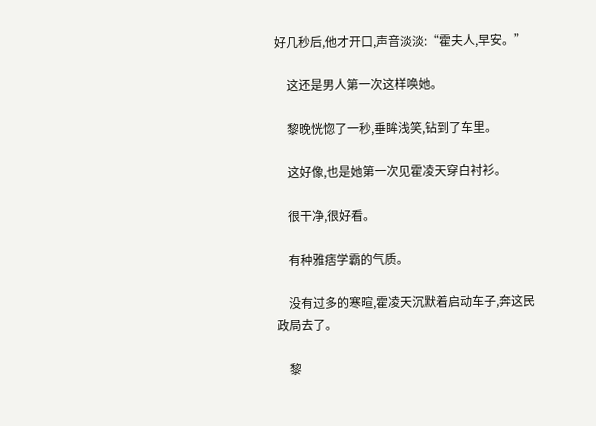好几秒后,他才开口,声音淡淡:“霍夫人,早安。”

    这还是男人第一次这样唤她。

    黎晚恍惚了一秒,垂眸浅笑,钻到了车里。

    这好像,也是她第一次见霍凌天穿白衬衫。

    很干净,很好看。

    有种雅痞学霸的气质。

    没有过多的寒暄,霍凌天沉默着启动车子,奔这民政局去了。

    黎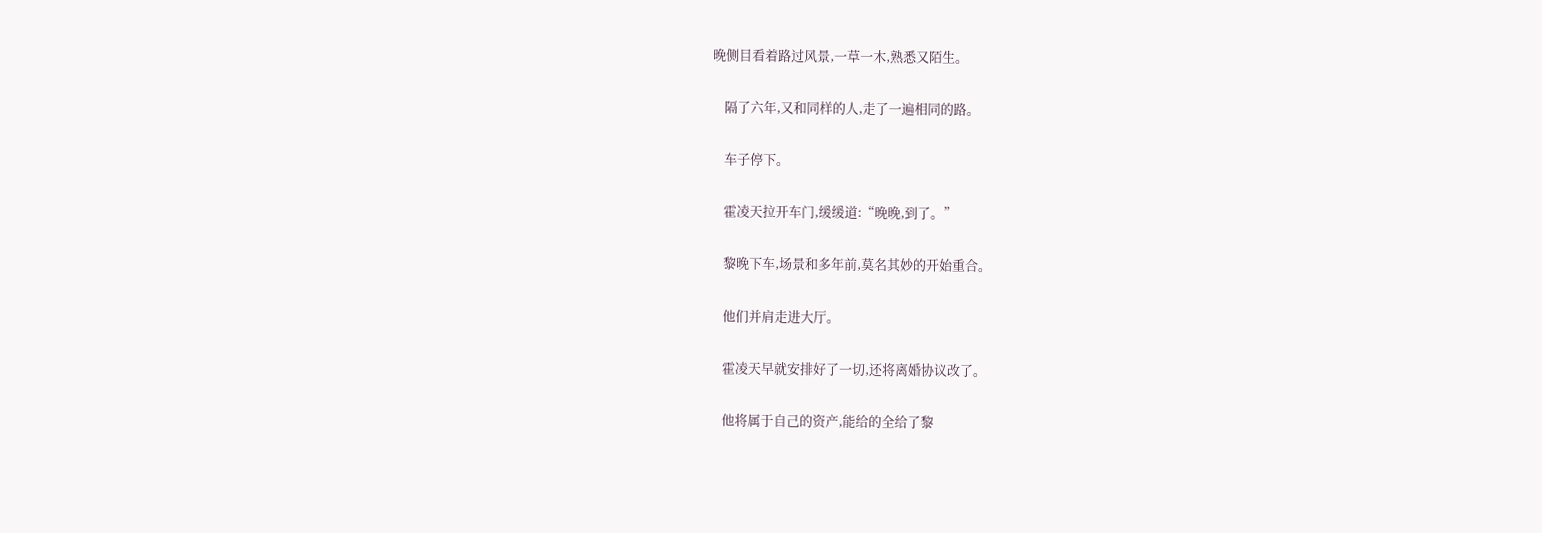晚侧目看着路过风景,一草一木,熟悉又陌生。

    隔了六年,又和同样的人,走了一遍相同的路。

    车子停下。

    霍凌天拉开车门,缓缓道:“晚晚,到了。”

    黎晚下车,场景和多年前,莫名其妙的开始重合。

    他们并肩走进大厅。

    霍凌天早就安排好了一切,还将离婚协议改了。

    他将属于自己的资产,能给的全给了黎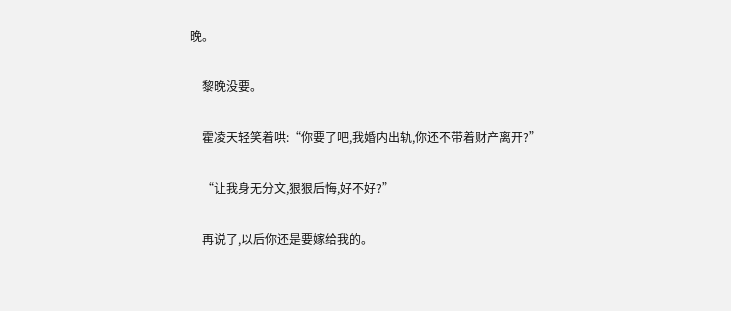晚。

    黎晚没要。

    霍凌天轻笑着哄:“你要了吧,我婚内出轨,你还不带着财产离开?”

    “让我身无分文,狠狠后悔,好不好?”

    再说了,以后你还是要嫁给我的。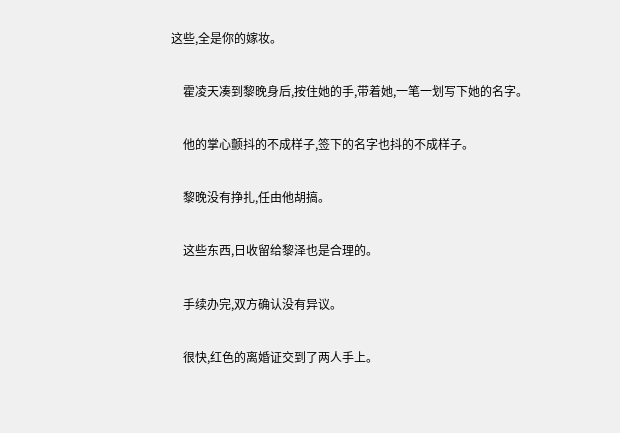这些,全是你的嫁妆。

    霍凌天凑到黎晚身后,按住她的手,带着她,一笔一划写下她的名字。

    他的掌心颤抖的不成样子,签下的名字也抖的不成样子。

    黎晚没有挣扎,任由他胡搞。

    这些东西,日收留给黎泽也是合理的。

    手续办完,双方确认没有异议。

    很快,红色的离婚证交到了两人手上。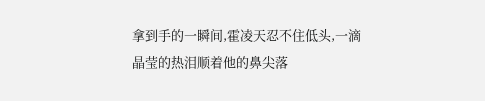拿到手的一瞬间,霍凌天忍不住低头,一滴晶莹的热泪顺着他的鼻尖落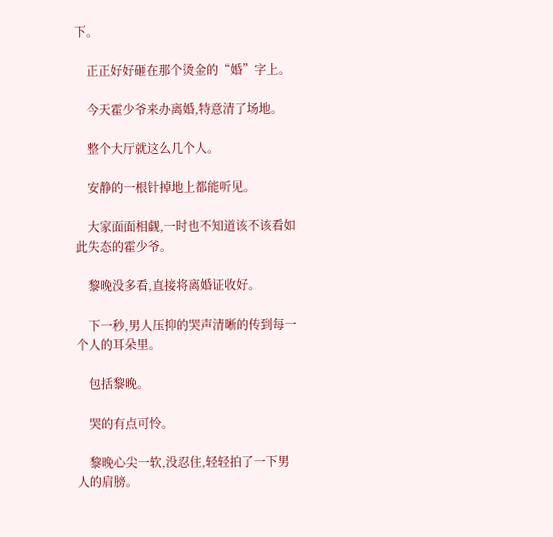下。

    正正好好砸在那个烫金的“婚”字上。

    今天霍少爷来办离婚,特意清了场地。

    整个大厅就这么几个人。

    安静的一根针掉地上都能听见。

    大家面面相觑,一时也不知道该不该看如此失态的霍少爷。

    黎晚没多看,直接将离婚证收好。

    下一秒,男人压抑的哭声清晰的传到每一个人的耳朵里。

    包括黎晚。

    哭的有点可怜。

    黎晚心尖一软,没忍住,轻轻拍了一下男人的肩膀。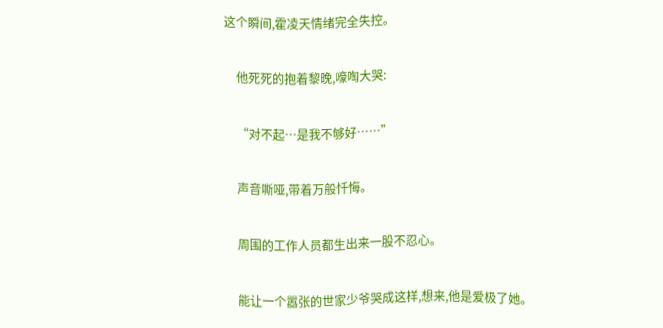这个瞬间,霍凌天情绪完全失控。

    他死死的抱着黎晚,嚎啕大哭:

    “对不起…是我不够好……”

    声音嘶哑,带着万般忏悔。

    周围的工作人员都生出来一股不忍心。

    能让一个嚣张的世家少爷哭成这样,想来,他是爱极了她。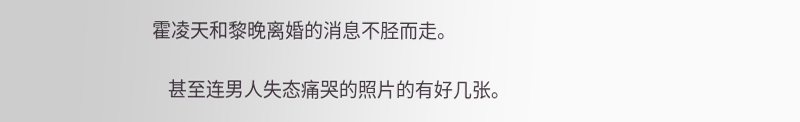霍凌天和黎晚离婚的消息不胫而走。

    甚至连男人失态痛哭的照片的有好几张。